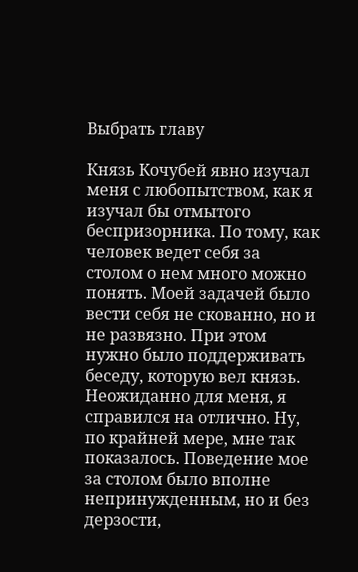Выбрать главу

Князь Кочубей явно изучал меня с любопытством, как я изучал бы отмытого беспризорника. По тому, как человек ведет себя за столом о нем много можно понять. Моей задачей было вести себя не скованно, но и не развязно. При этом нужно было поддерживать беседу, которую вел князь. Неожиданно для меня, я справился на отлично. Ну, по крайней мере, мне так показалось. Поведение мое за столом было вполне непринужденным, но и без дерзости,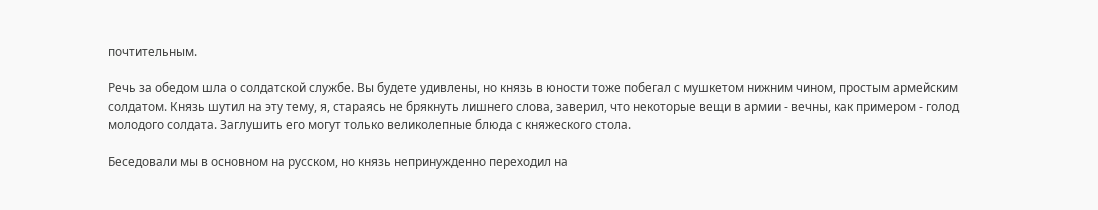почтительным.

Речь за обедом шла о солдатской службе. Вы будете удивлены, но князь в юности тоже побегал с мушкетом нижним чином, простым армейским солдатом. Князь шутил на эту тему, я, стараясь не брякнуть лишнего слова, заверил, что некоторые вещи в армии - вечны, как примером - голод молодого солдата. Заглушить его могут только великолепные блюда с княжеского стола.

Беседовали мы в основном на русском, но князь непринужденно переходил на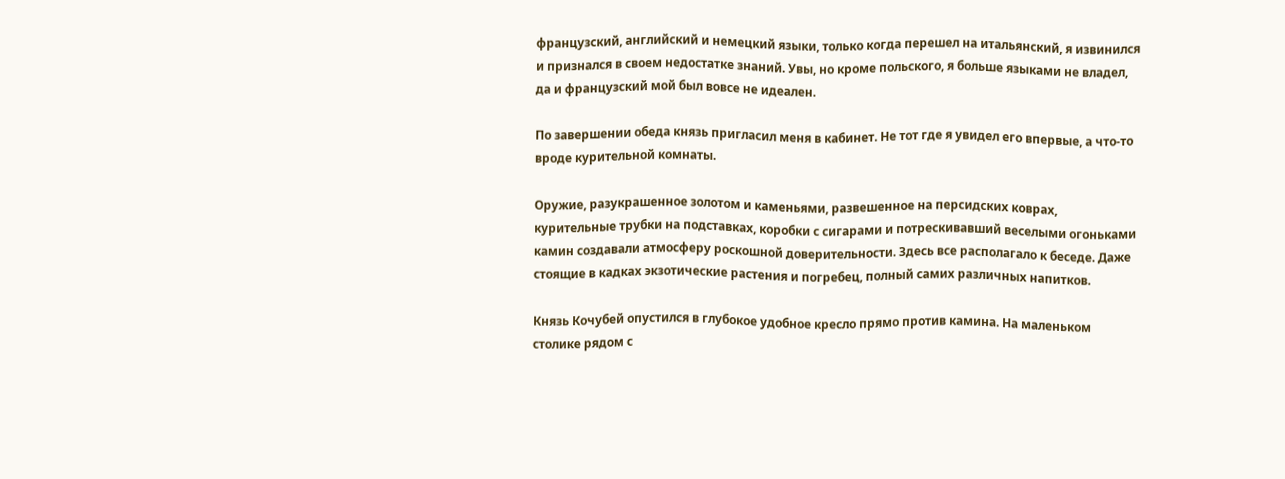французский, английский и немецкий языки, только когда перешел на итальянский, я извинился и признался в своем недостатке знаний. Увы, но кроме польского, я больше языками не владел, да и французский мой был вовсе не идеален.

По завершении обеда князь пригласил меня в кабинет. Не тот где я увидел его впервые, а что-то вроде курительной комнаты.

Оружие, разукрашенное золотом и каменьями, развешенное на персидских коврах, курительные трубки на подставках, коробки с сигарами и потрескивавший веселыми огоньками камин создавали атмосферу роскошной доверительности. Здесь все располагало к беседе. Даже стоящие в кадках экзотические растения и погребец, полный самих различных напитков.

Князь Кочубей опустился в глубокое удобное кресло прямо против камина. На маленьком столике рядом с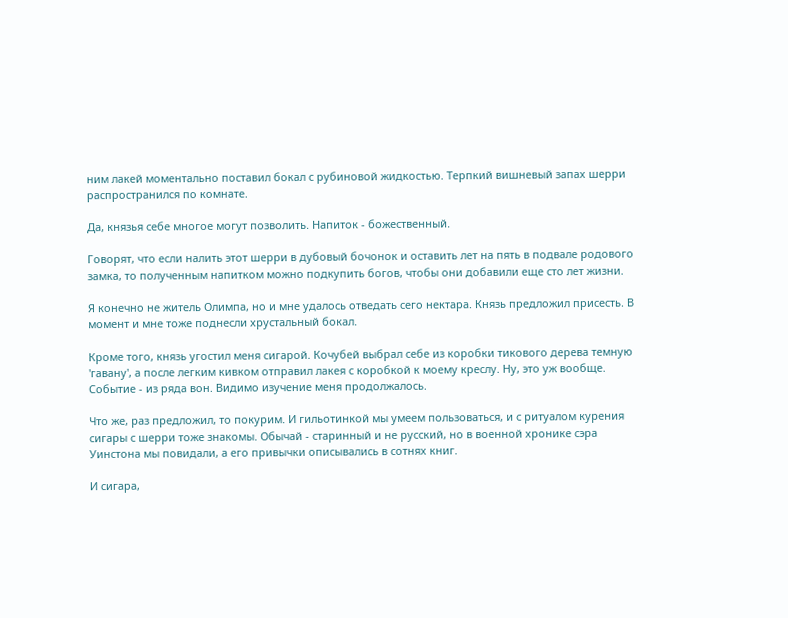ним лакей моментально поставил бокал с рубиновой жидкостью. Терпкий вишневый запах шерри распространился по комнате.

Да, князья себе многое могут позволить. Напиток - божественный.

Говорят, что если налить этот шерри в дубовый бочонок и оставить лет на пять в подвале родового замка, то полученным напитком можно подкупить богов, чтобы они добавили еще сто лет жизни.

Я конечно не житель Олимпа, но и мне удалось отведать сего нектара. Князь предложил присесть. В момент и мне тоже поднесли хрустальный бокал.

Кроме того, князь угостил меня сигарой. Кочубей выбрал себе из коробки тикового дерева темную 'гавану', а после легким кивком отправил лакея с коробкой к моему креслу. Ну, это уж вообще. Событие - из ряда вон. Видимо изучение меня продолжалось.

Что же, раз предложил, то покурим. И гильотинкой мы умеем пользоваться, и с ритуалом курения сигары с шерри тоже знакомы. Обычай - старинный и не русский, но в военной хронике сэра Уинстона мы повидали, а его привычки описывались в сотнях книг.

И сигара,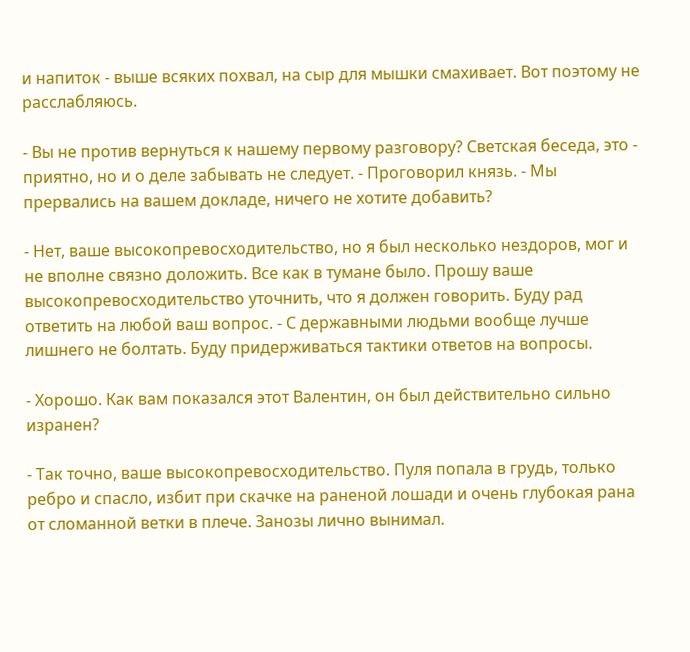и напиток - выше всяких похвал, на сыр для мышки смахивает. Вот поэтому не расслабляюсь.

- Вы не против вернуться к нашему первому разговору? Светская беседа, это - приятно, но и о деле забывать не следует. - Проговорил князь. - Мы прервались на вашем докладе, ничего не хотите добавить?

- Нет, ваше высокопревосходительство, но я был несколько нездоров, мог и не вполне связно доложить. Все как в тумане было. Прошу ваше высокопревосходительство уточнить, что я должен говорить. Буду рад ответить на любой ваш вопрос. - С державными людьми вообще лучше лишнего не болтать. Буду придерживаться тактики ответов на вопросы.

- Хорошо. Как вам показался этот Валентин, он был действительно сильно изранен?

- Так точно, ваше высокопревосходительство. Пуля попала в грудь, только ребро и спасло, избит при скачке на раненой лошади и очень глубокая рана от сломанной ветки в плече. Занозы лично вынимал.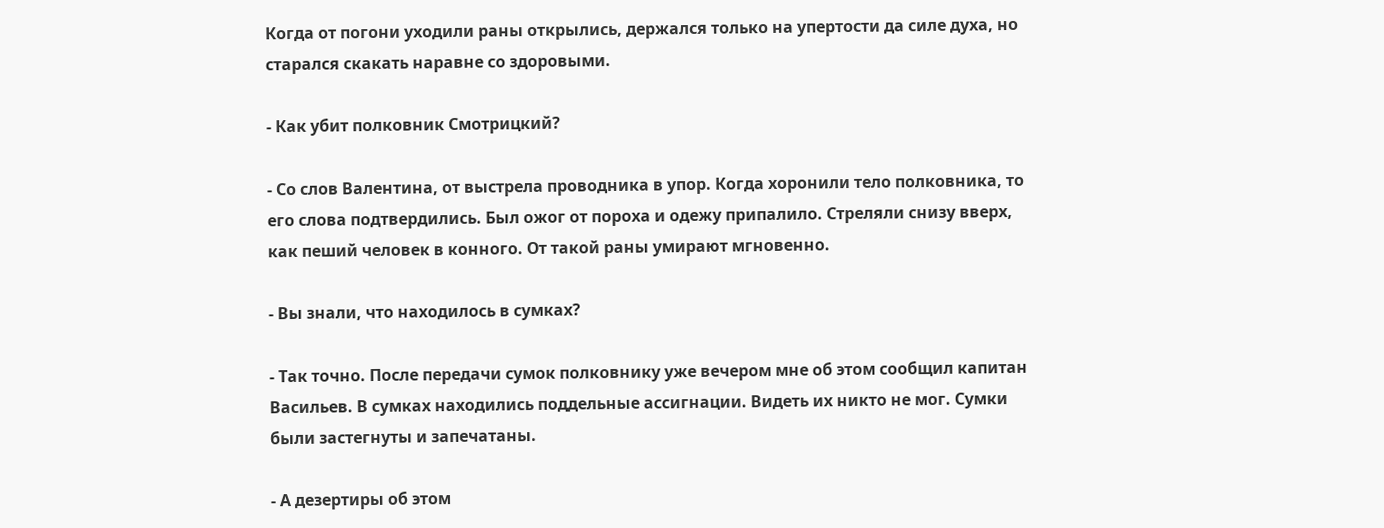Когда от погони уходили раны открылись, держался только на упертости да силе духа, но старался скакать наравне со здоровыми.

- Как убит полковник Смотрицкий?

- Со слов Валентина, от выстрела проводника в упор. Когда хоронили тело полковника, то его слова подтвердились. Был ожог от пороха и одежу припалило. Стреляли снизу вверх, как пеший человек в конного. От такой раны умирают мгновенно.

- Вы знали, что находилось в сумках?

- Так точно. После передачи сумок полковнику уже вечером мне об этом сообщил капитан Васильев. В сумках находились поддельные ассигнации. Видеть их никто не мог. Сумки были застегнуты и запечатаны.

- А дезертиры об этом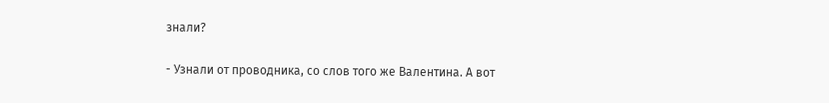знали?

- Узнали от проводника, со слов того же Валентина. А вот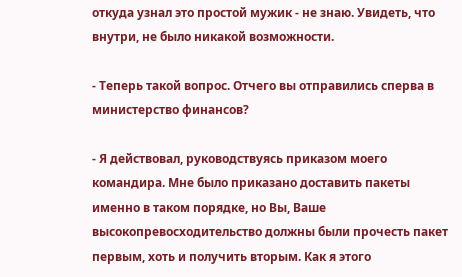откуда узнал это простой мужик - не знаю. Увидеть, что внутри, не было никакой возможности.

- Теперь такой вопрос. Отчего вы отправились сперва в министерство финансов?

- Я действовал, руководствуясь приказом моего командира. Мне было приказано доставить пакеты именно в таком порядке, но Вы, Ваше высокопревосходительство должны были прочесть пакет первым, хоть и получить вторым. Как я этого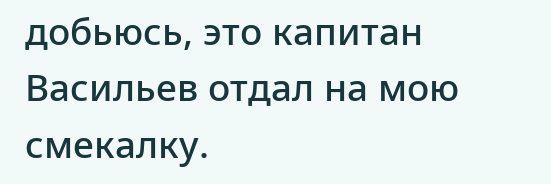добьюсь, это капитан Васильев отдал на мою смекалку.